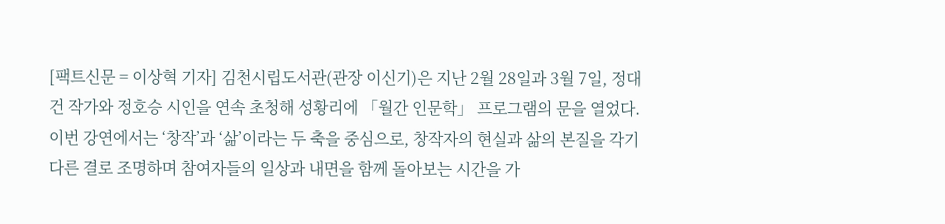[팩트신문 = 이상혁 기자] 김천시립도서관(관장 이신기)은 지난 2월 28일과 3월 7일, 정대건 작가와 정호승 시인을 연속 초청해 성황리에 「월간 인문학」 프로그램의 문을 열었다. 이번 강연에서는 ‘창작’과 ‘삶’이라는 두 축을 중심으로, 창작자의 현실과 삶의 본질을 각기 다른 결로 조명하며 참여자들의 일상과 내면을 함께 돌아보는 시간을 가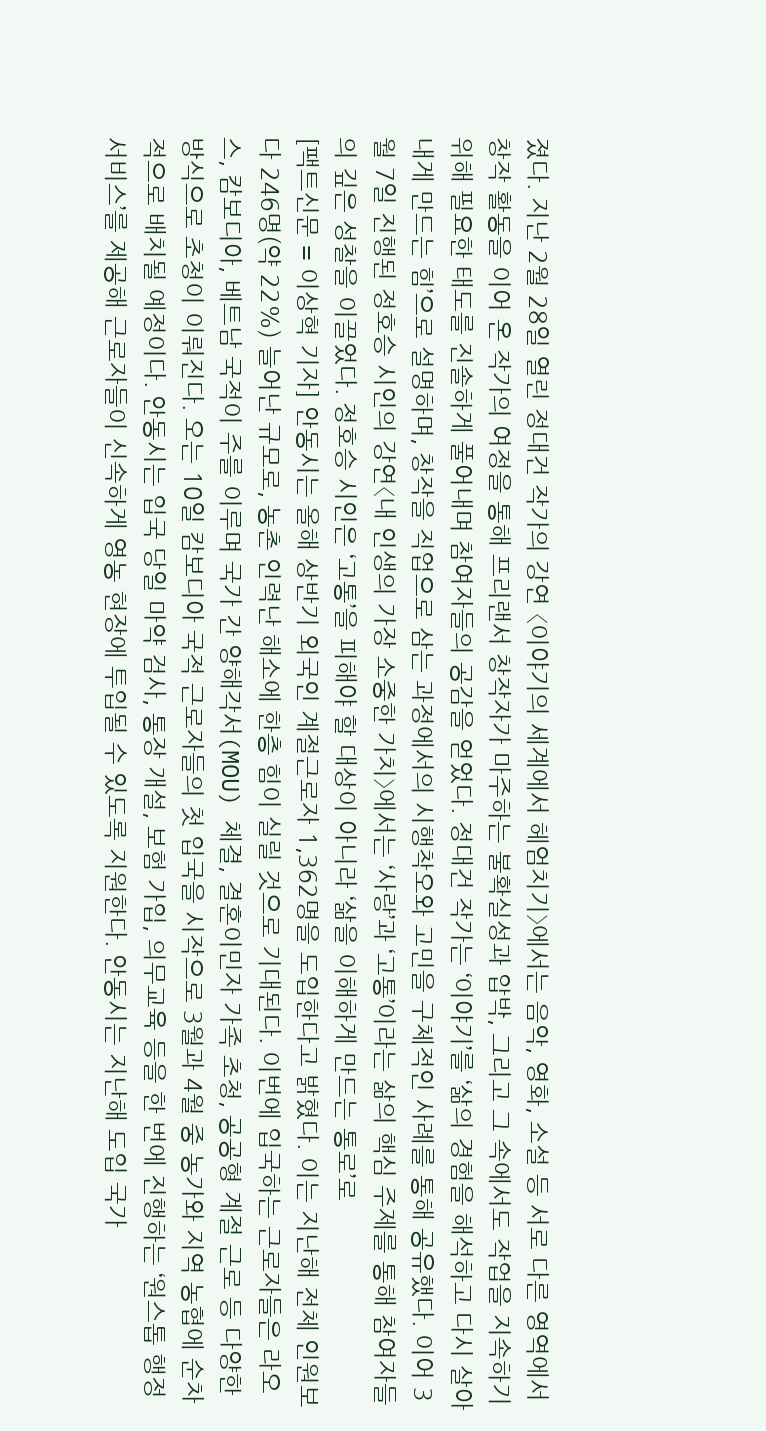졌다. 지난 2월 28일 열린 정대건 작가의 강연 〈이야기의 세계에서 헤엄치기〉에서는 음악, 영화, 소설 등 서로 다른 영역에서 창작 활동을 이어 온 작가의 여정을 통해 프리랜서 창작자가 마주하는 불확실성과 압박, 그리고 그 속에서도 작업을 지속하기 위해 필요한 태도를 진솔하게 풀어내며 참여자들의 공감을 얻었다. 정대건 작가는 ‘이야기’를 ‘삶의 경험을 해석하고 다시 살아내게 만드는 힘’으로 설명하며, 창작을 직업으로 삼는 과정에서의 시행착오와 고민을 구체적인 사례를 통해 공유했다. 이어 3월 7일 진행된 정호승 시인의 강연〈내 인생의 가장 소중한 가치〉에서는 ‘사랑’과 ‘고통’이라는 삶의 핵심 주제를 통해 참여자들의 깊은 성찰을 이끌었다. 정호승 시인은 ‘고통’을 피해야 할 대상이 아니라 ‘삶을 이해하게 만드는 통로’로
[팩트신문 = 이상혁 기자] 안동시는 올해 상반기 외국인 계절근로자 1,362명을 도입한다고 밝혔다. 이는 지난해 전체 인원보다 246명(약 22%) 늘어난 규모로, 농촌 인력난 해소에 한층 힘이 실릴 것으로 기대된다. 이번에 입국하는 근로자들은 라오스, 캄보디아, 베트남 국적이 주를 이루며 국가 간 양해각서(MOU) 체결, 결혼이민자 가족 초청, 공공형 계절 근로 등 다양한 방식으로 초청이 이뤄진다. 오는 10일 캄보디아 국적 근로자들의 첫 입국을 시작으로 3월과 4월 중 농가와 지역 농협에 순차적으로 배치될 예정이다. 안동시는 입국 당일 마약 검사, 통장 개설, 보험 가입, 의무교육 등을 한 번에 진행하는 ‘원스톱 행정서비스’를 제공해 근로자들이 신속하게 영농 현장에 투입될 수 있도록 지원한다. 안동시는 지난해 도입 국가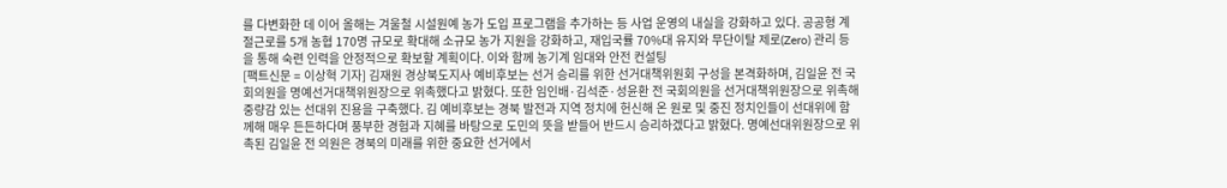를 다변화한 데 이어 올해는 겨울철 시설원예 농가 도입 프로그램을 추가하는 등 사업 운영의 내실을 강화하고 있다. 공공형 계절근로를 5개 농협 170명 규모로 확대해 소규모 농가 지원을 강화하고, 재입국률 70%대 유지와 무단이탈 제로(Zero) 관리 등을 통해 숙련 인력을 안정적으로 확보할 계획이다. 이와 함께 농기계 임대와 안전 컨설팅
[팩트신문 = 이상혁 기자] 김재원 경상북도지사 예비후보는 선거 승리를 위한 선거대책위원회 구성을 본격화하며, 김일윤 전 국회의원을 명예선거대책위원장으로 위촉했다고 밝혔다. 또한 임인배·김석준·성윤환 전 국회의원을 선거대책위원장으로 위촉해 중량감 있는 선대위 진용을 구축했다. 김 예비후보는 경북 발전과 지역 정치에 헌신해 온 원로 및 중진 정치인들이 선대위에 함께해 매우 든든하다며 풍부한 경험과 지혜를 바탕으로 도민의 뜻을 받들어 반드시 승리하겠다고 밝혔다. 명예선대위원장으로 위촉된 김일윤 전 의원은 경북의 미래를 위한 중요한 선거에서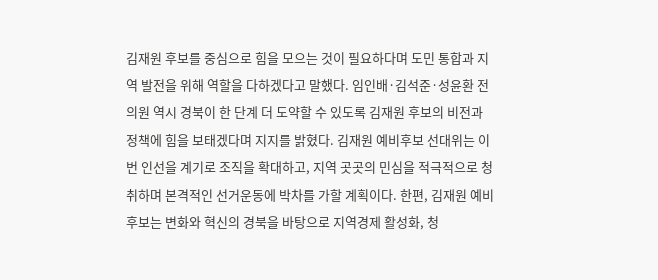김재원 후보를 중심으로 힘을 모으는 것이 필요하다며 도민 통합과 지역 발전을 위해 역할을 다하겠다고 말했다. 임인배·김석준·성윤환 전 의원 역시 경북이 한 단계 더 도약할 수 있도록 김재원 후보의 비전과 정책에 힘을 보태겠다며 지지를 밝혔다. 김재원 예비후보 선대위는 이번 인선을 계기로 조직을 확대하고, 지역 곳곳의 민심을 적극적으로 청취하며 본격적인 선거운동에 박차를 가할 계획이다. 한편, 김재원 예비후보는 변화와 혁신의 경북을 바탕으로 지역경제 활성화, 청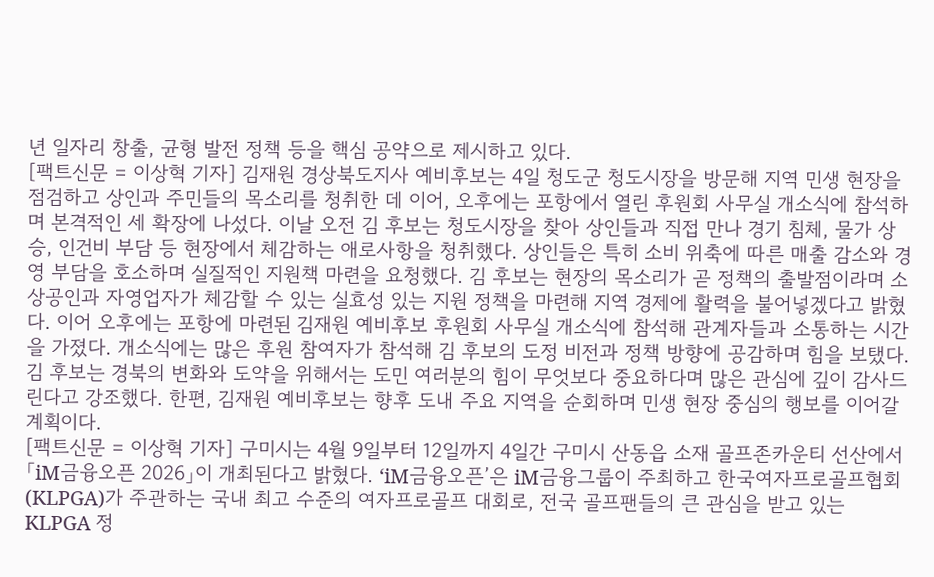년 일자리 창출, 균형 발전 정책 등을 핵심 공약으로 제시하고 있다.
[팩트신문 = 이상혁 기자] 김재원 경상북도지사 예비후보는 4일 청도군 청도시장을 방문해 지역 민생 현장을 점검하고 상인과 주민들의 목소리를 청취한 데 이어, 오후에는 포항에서 열린 후원회 사무실 개소식에 참석하며 본격적인 세 확장에 나섰다. 이날 오전 김 후보는 청도시장을 찾아 상인들과 직접 만나 경기 침체, 물가 상승, 인건비 부담 등 현장에서 체감하는 애로사항을 청취했다. 상인들은 특히 소비 위축에 따른 매출 감소와 경영 부담을 호소하며 실질적인 지원책 마련을 요청했다. 김 후보는 현장의 목소리가 곧 정책의 출발점이라며 소상공인과 자영업자가 체감할 수 있는 실효성 있는 지원 정책을 마련해 지역 경제에 활력을 불어넣겠다고 밝혔다. 이어 오후에는 포항에 마련된 김재원 예비후보 후원회 사무실 개소식에 참석해 관계자들과 소통하는 시간을 가졌다. 개소식에는 많은 후원 참여자가 참석해 김 후보의 도정 비전과 정책 방향에 공감하며 힘을 보탰다. 김 후보는 경북의 변화와 도약을 위해서는 도민 여러분의 힘이 무엇보다 중요하다며 많은 관심에 깊이 감사드린다고 강조했다. 한편, 김재원 예비후보는 향후 도내 주요 지역을 순회하며 민생 현장 중심의 행보를 이어갈 계획이다.
[팩트신문 = 이상혁 기자] 구미시는 4월 9일부터 12일까지 4일간 구미시 산동읍 소재 골프존카운티 선산에서 「iM금융오픈 2026」이 개최된다고 밝혔다. ‘iM금융오픈’은 iM금융그룹이 주최하고 한국여자프로골프협회(KLPGA)가 주관하는 국내 최고 수준의 여자프로골프 대회로, 전국 골프팬들의 큰 관심을 받고 있는 KLPGA 정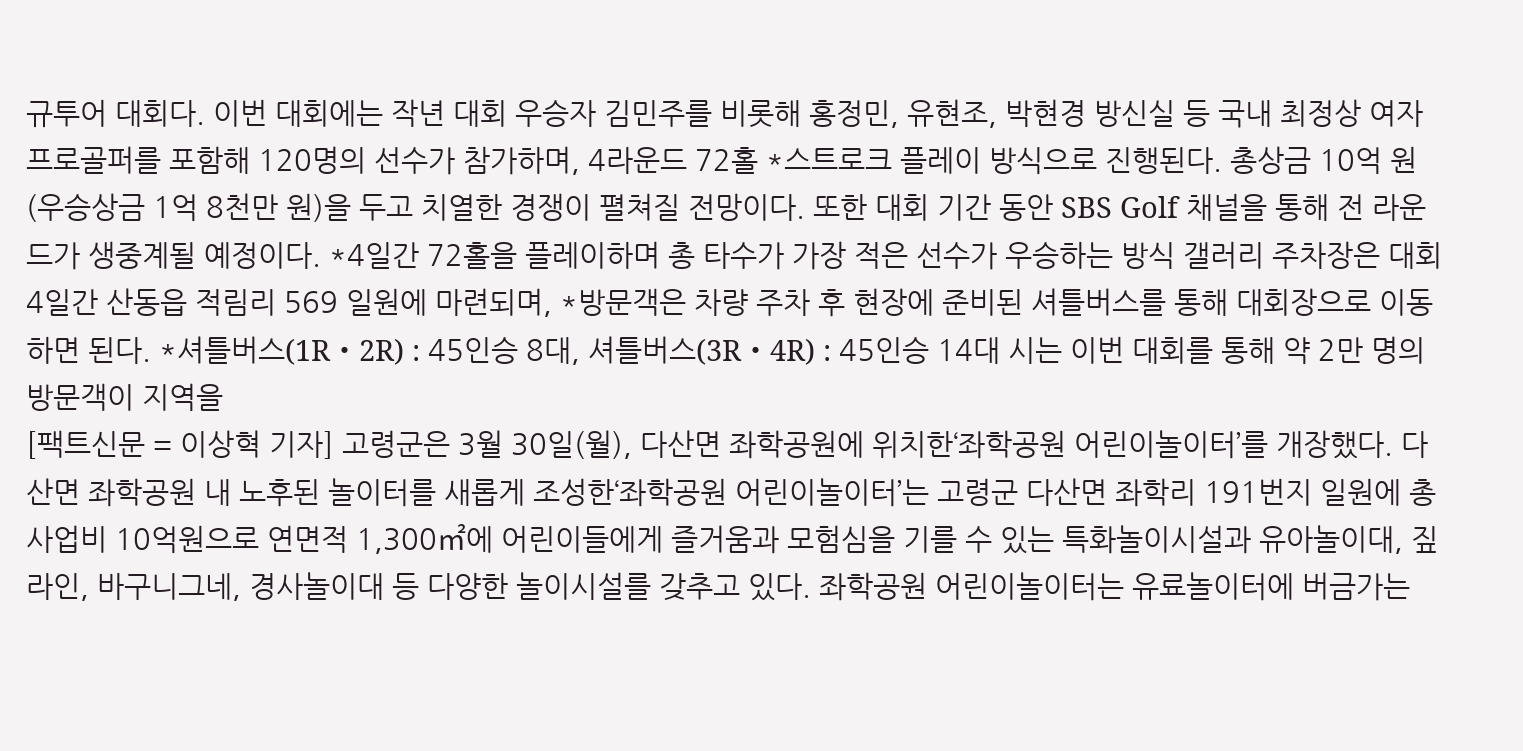규투어 대회다. 이번 대회에는 작년 대회 우승자 김민주를 비롯해 홍정민, 유현조, 박현경 방신실 등 국내 최정상 여자 프로골퍼를 포함해 120명의 선수가 참가하며, 4라운드 72홀 *스트로크 플레이 방식으로 진행된다. 총상금 10억 원(우승상금 1억 8천만 원)을 두고 치열한 경쟁이 펼쳐질 전망이다. 또한 대회 기간 동안 SBS Golf 채널을 통해 전 라운드가 생중계될 예정이다. *4일간 72홀을 플레이하며 총 타수가 가장 적은 선수가 우승하는 방식 갤러리 주차장은 대회 4일간 산동읍 적림리 569 일원에 마련되며, *방문객은 차량 주차 후 현장에 준비된 셔틀버스를 통해 대회장으로 이동하면 된다. *셔틀버스(1R・2R) : 45인승 8대, 셔틀버스(3R・4R) : 45인승 14대 시는 이번 대회를 통해 약 2만 명의 방문객이 지역을
[팩트신문 = 이상혁 기자] 고령군은 3월 30일(월), 다산면 좌학공원에 위치한‘좌학공원 어린이놀이터’를 개장했다. 다산면 좌학공원 내 노후된 놀이터를 새롭게 조성한‘좌학공원 어린이놀이터’는 고령군 다산면 좌학리 191번지 일원에 총사업비 10억원으로 연면적 1,300㎡에 어린이들에게 즐거움과 모험심을 기를 수 있는 특화놀이시설과 유아놀이대, 짚라인, 바구니그네, 경사놀이대 등 다양한 놀이시설를 갖추고 있다. 좌학공원 어린이놀이터는 유료놀이터에 버금가는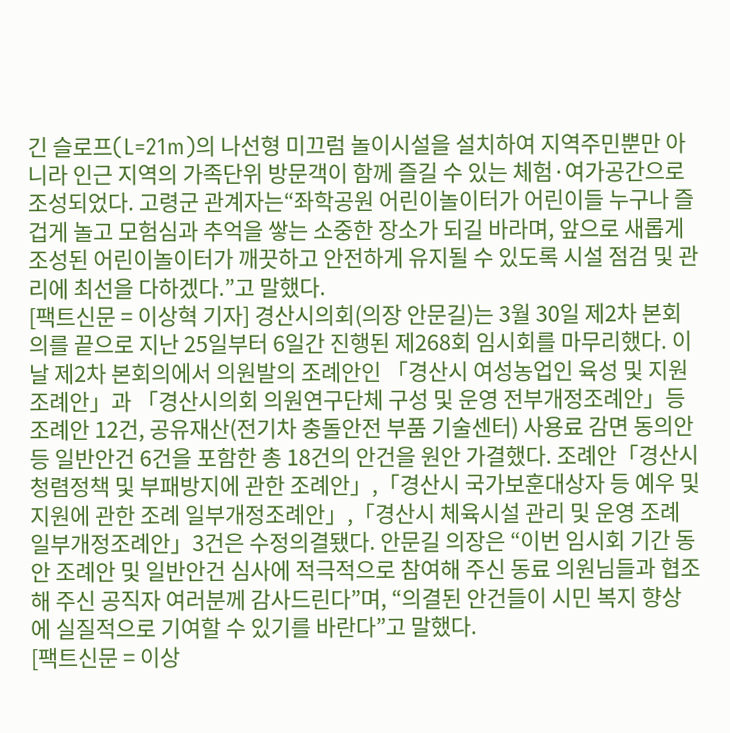긴 슬로프(L=21m)의 나선형 미끄럼 놀이시설을 설치하여 지역주민뿐만 아니라 인근 지역의 가족단위 방문객이 함께 즐길 수 있는 체험·여가공간으로 조성되었다. 고령군 관계자는“좌학공원 어린이놀이터가 어린이들 누구나 즐겁게 놀고 모험심과 추억을 쌓는 소중한 장소가 되길 바라며, 앞으로 새롭게 조성된 어린이놀이터가 깨끗하고 안전하게 유지될 수 있도록 시설 점검 및 관리에 최선을 다하겠다.”고 말했다.
[팩트신문 = 이상혁 기자] 경산시의회(의장 안문길)는 3월 30일 제2차 본회의를 끝으로 지난 25일부터 6일간 진행된 제268회 임시회를 마무리했다. 이날 제2차 본회의에서 의원발의 조례안인 「경산시 여성농업인 육성 및 지원 조례안」과 「경산시의회 의원연구단체 구성 및 운영 전부개정조례안」등 조례안 12건, 공유재산(전기차 충돌안전 부품 기술센터) 사용료 감면 동의안 등 일반안건 6건을 포함한 총 18건의 안건을 원안 가결했다. 조례안「경산시 청렴정책 및 부패방지에 관한 조례안」,「경산시 국가보훈대상자 등 예우 및 지원에 관한 조례 일부개정조례안」,「경산시 체육시설 관리 및 운영 조례 일부개정조례안」3건은 수정의결됐다. 안문길 의장은 “이번 임시회 기간 동안 조례안 및 일반안건 심사에 적극적으로 참여해 주신 동료 의원님들과 협조해 주신 공직자 여러분께 감사드린다”며, “의결된 안건들이 시민 복지 향상에 실질적으로 기여할 수 있기를 바란다”고 말했다.
[팩트신문 = 이상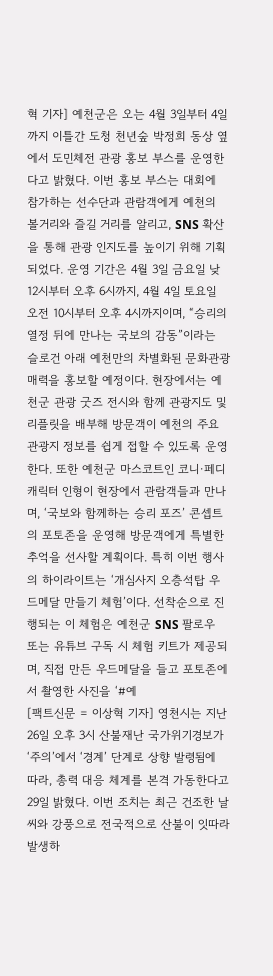혁 기자] 예천군은 오는 4월 3일부터 4일까지 이틀간 도청 천년숲 박정희 동상 옆에서 도민체전 관광 홍보 부스를 운영한다고 밝혔다. 이번 홍보 부스는 대회에 참가하는 선수단과 관람객에게 예천의 볼거리와 즐길 거리를 알리고, SNS 확산을 통해 관광 인지도를 높이기 위해 기획되었다. 운영 기간은 4월 3일 금요일 낮 12시부터 오후 6시까지, 4월 4일 토요일 오전 10시부터 오후 4시까지이며, “승리의 열정 뒤에 만나는 국보의 감동”이라는 슬로건 아래 예천만의 차별화된 문화관광 매력을 홍보할 예정이다. 현장에서는 예천군 관광 굿즈 전시와 함께 관광지도 및 리플릿을 배부해 방문객이 예천의 주요 관광지 정보를 쉽게 접할 수 있도록 운영한다. 또한 예천군 마스코트인 코니·페디 캐릭터 인형이 현장에서 관람객들과 만나며, ‘국보와 함께하는 승리 포즈’ 콘셉트의 포토존을 운영해 방문객에게 특별한 추억을 선사할 계획이다. 특히 이번 행사의 하이라이트는 ‘개심사지 오층석탑 우드메달 만들기 체험’이다. 선착순으로 진행되는 이 체험은 예천군 SNS 팔로우 또는 유튜브 구독 시 체험 키트가 제공되며, 직접 만든 우드메달을 들고 포토존에서 촬영한 사진을 ‘#예
[팩트신문 = 이상혁 기자] 영천시는 지난 26일 오후 3시 산불재난 국가위기경보가 ‘주의’에서 ‘경계’ 단계로 상향 발령됨에 따라, 총력 대응 체계를 본격 가동한다고 29일 밝혔다. 이번 조치는 최근 건조한 날씨와 강풍으로 전국적으로 산불이 잇따라 발생하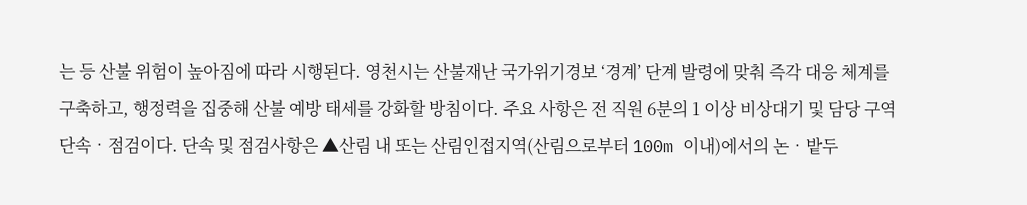는 등 산불 위험이 높아짐에 따라 시행된다. 영천시는 산불재난 국가위기경보 ‘경계’ 단계 발령에 맞춰 즉각 대응 체계를 구축하고, 행정력을 집중해 산불 예방 태세를 강화할 방침이다. 주요 사항은 전 직원 6분의 1 이상 비상대기 및 담당 구역 단속‧점검이다. 단속 및 점검사항은 ▲산림 내 또는 산림인접지역(산림으로부터 100m 이내)에서의 논‧밭두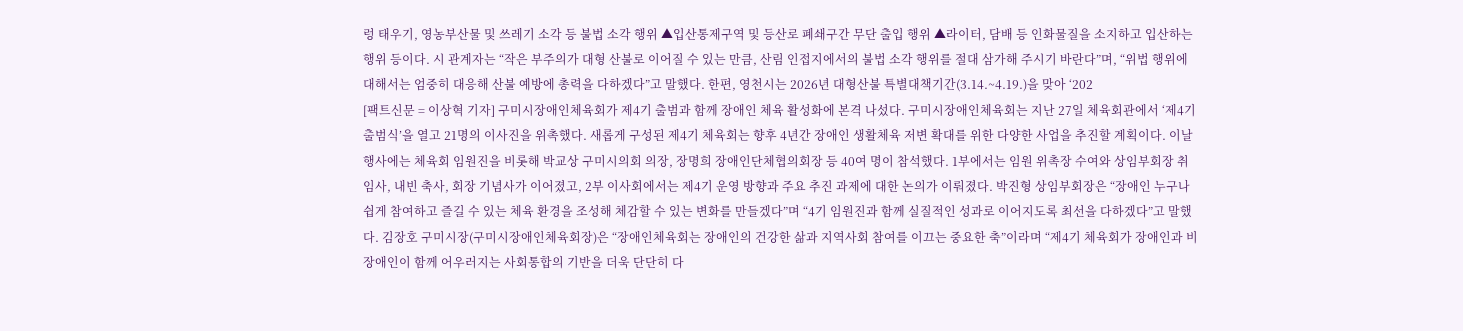렁 태우기, 영농부산물 및 쓰레기 소각 등 불법 소각 행위 ▲입산통제구역 및 등산로 폐쇄구간 무단 출입 행위 ▲라이터, 담배 등 인화물질을 소지하고 입산하는 행위 등이다. 시 관계자는 “작은 부주의가 대형 산불로 이어질 수 있는 만큼, 산림 인접지에서의 불법 소각 행위를 절대 삼가해 주시기 바란다”며, “위법 행위에 대해서는 엄중히 대응해 산불 예방에 총력을 다하겠다”고 말했다. 한편, 영천시는 2026년 대형산불 특별대책기간(3.14.~4.19.)을 맞아 ‘202
[팩트신문 = 이상혁 기자] 구미시장애인체육회가 제4기 출범과 함께 장애인 체육 활성화에 본격 나섰다. 구미시장애인체육회는 지난 27일 체육회관에서 ‘제4기 출범식’을 열고 21명의 이사진을 위촉했다. 새롭게 구성된 제4기 체육회는 향후 4년간 장애인 생활체육 저변 확대를 위한 다양한 사업을 추진할 계획이다. 이날 행사에는 체육회 임원진을 비롯해 박교상 구미시의회 의장, 장명희 장애인단체협의회장 등 40여 명이 참석했다. 1부에서는 임원 위촉장 수여와 상임부회장 취임사, 내빈 축사, 회장 기념사가 이어졌고, 2부 이사회에서는 제4기 운영 방향과 주요 추진 과제에 대한 논의가 이뤄졌다. 박진형 상임부회장은 “장애인 누구나 쉽게 참여하고 즐길 수 있는 체육 환경을 조성해 체감할 수 있는 변화를 만들겠다”며 “4기 임원진과 함께 실질적인 성과로 이어지도록 최선을 다하겠다”고 말했다. 김장호 구미시장(구미시장애인체육회장)은 “장애인체육회는 장애인의 건강한 삶과 지역사회 참여를 이끄는 중요한 축”이라며 “제4기 체육회가 장애인과 비장애인이 함께 어우러지는 사회통합의 기반을 더욱 단단히 다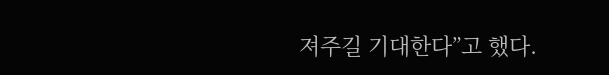져주길 기대한다”고 했다.